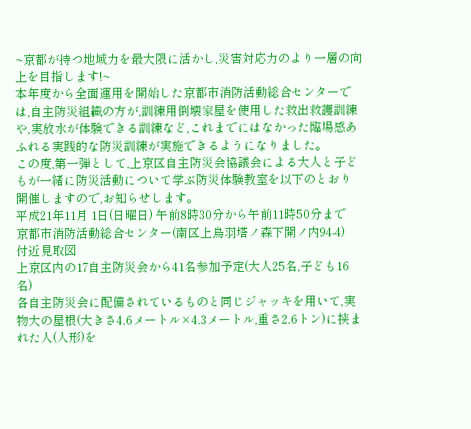~京都が持つ地域力を最大限に活かし,災害対応力のより一層の向上を目指します!~
本年度から全面運用を開始した京都市消防活動総合センターでは,自主防災組織の方が,訓練用倒壊家屋を使用した救出救護訓練や,実放水が体験できる訓練など,これまでにはなかった臨場感あふれる実践的な防災訓練が実施できるようになりました。
この度,第一弾として,上京区自主防災会協議会による大人と子どもが一緒に防災活動について学ぶ防災体験教室を以下のとおり開催しますので,お知らせします。
平成21年11月 1日(日曜日) 午前8時30分から午前11時50分まで
京都市消防活動総合センター(南区上鳥羽塔ノ森下開ノ内94-4)
付近見取図
上京区内の17自主防災会から41名参加予定(大人25名,子ども16名)
各自主防災会に配備されているものと同じジャッキを用いて,実物大の屋根(大きさ4.6メートル×4.3メートル,重さ2.6トン)に挟まれた人(人形)を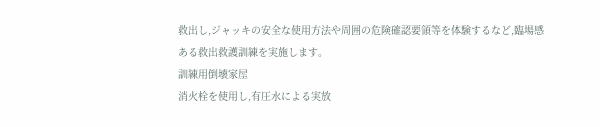救出し,ジャッキの安全な使用方法や周囲の危険確認要領等を体験するなど,臨場感ある救出救護訓練を実施します。
訓練用倒壊家屋
消火栓を使用し,有圧水による実放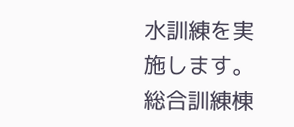水訓練を実施します。
総合訓練棟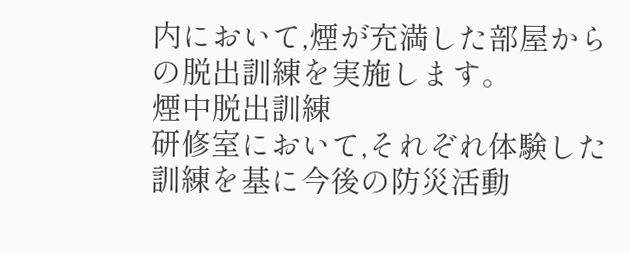内において,煙が充満した部屋からの脱出訓練を実施します。
煙中脱出訓練
研修室において,それぞれ体験した訓練を基に今後の防災活動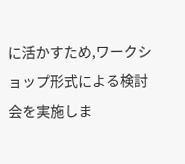に活かすため,ワークショップ形式による検討会を実施しま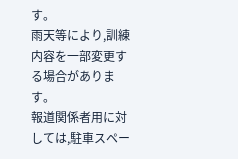す。
雨天等により,訓練内容を一部変更する場合があります。
報道関係者用に対しては,駐車スペー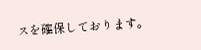スを確保しております。